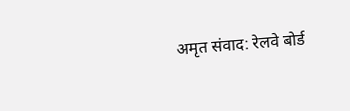अमृत संवाद: रेलवे बोर्ड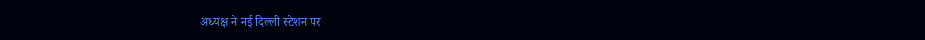अध्यक्ष ने नई दिल्ली स्टेशन पर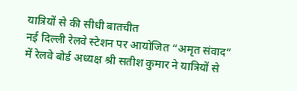यात्रियों से की सीधी बातचीत
नई दिल्ली रेलवे स्टेशन पर आयोजित “अमृत संवाद” में रेलवे बोर्ड अध्यक्ष श्री सतीश कुमार ने यात्रियों से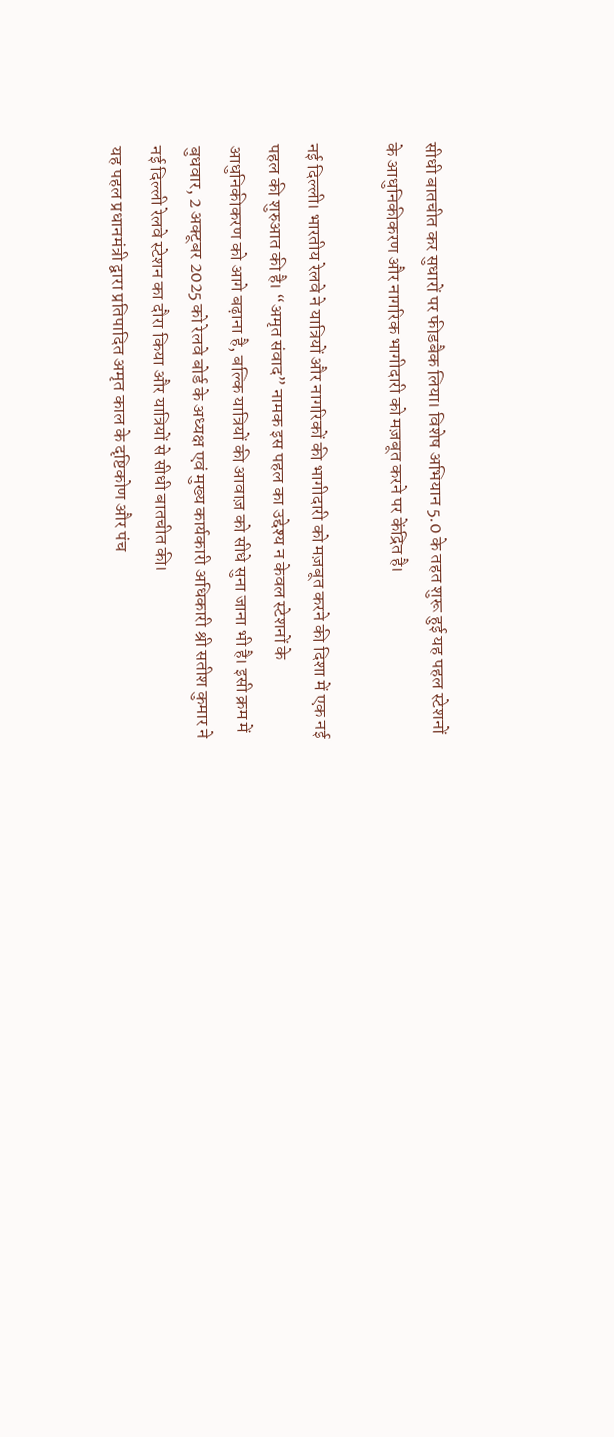सीधी बातचीत कर सुधारों पर फीडबैक लिया। विशेष अभियान 5.0 के तहत शुरू हुई यह पहल स्टेशनों के आधुनिकीकरण और नागरिक भागीदारी को मज़बूत करने पर केंद्रित है।

नई दिल्ली। भारतीय रेलवे ने यात्रियों और नागरिकों की भागीदारी को मज़बूत करने की दिशा में एक नई पहल की शुरुआत की है। “अमृत संवाद” नामक इस पहल का उद्देश्य न केवल स्टेशनों के आधुनिकीकरण को आगे बढ़ाना है, बल्कि यात्रियों की आवाज़ को सीधे सुना जाना भी है। इसी क्रम में बुधवार, 2 अक्टूबर 2025 को रेलवे बोर्ड के अध्यक्ष एवं मुख्य कार्यकारी अधिकारी श्री सतीश कुमार ने नई दिल्ली रेलवे स्टेशन का दौरा किया और यात्रियों से सीधी बातचीत की।
यह पहल प्रधानमंत्री द्वारा प्रतिपादित अमृत काल के दृष्टिकोण और पंच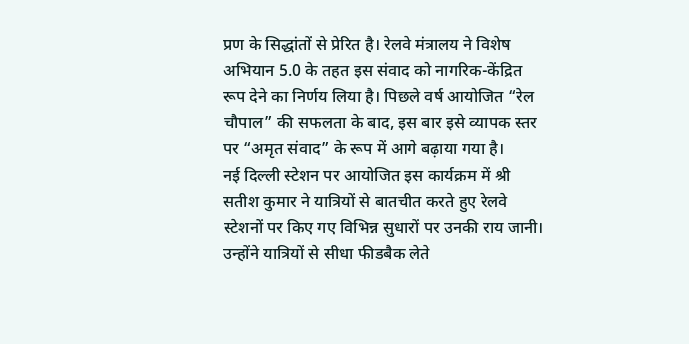प्रण के सिद्धांतों से प्रेरित है। रेलवे मंत्रालय ने विशेष अभियान 5.0 के तहत इस संवाद को नागरिक-केंद्रित रूप देने का निर्णय लिया है। पिछले वर्ष आयोजित “रेल चौपाल” की सफलता के बाद, इस बार इसे व्यापक स्तर पर “अमृत संवाद” के रूप में आगे बढ़ाया गया है।
नई दिल्ली स्टेशन पर आयोजित इस कार्यक्रम में श्री सतीश कुमार ने यात्रियों से बातचीत करते हुए रेलवे स्टेशनों पर किए गए विभिन्न सुधारों पर उनकी राय जानी। उन्होंने यात्रियों से सीधा फीडबैक लेते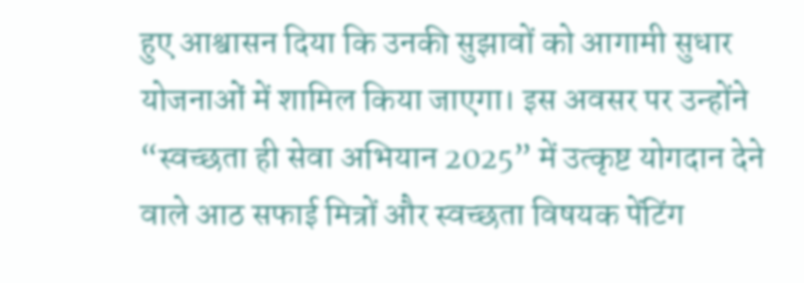हुए आश्वासन दिया कि उनकी सुझावों को आगामी सुधार योजनाओं में शामिल किया जाएगा। इस अवसर पर उन्होंने “स्वच्छता ही सेवा अभियान 2025” में उत्कृष्ट योगदान देने वाले आठ सफाई मित्रों और स्वच्छता विषयक पेंटिंग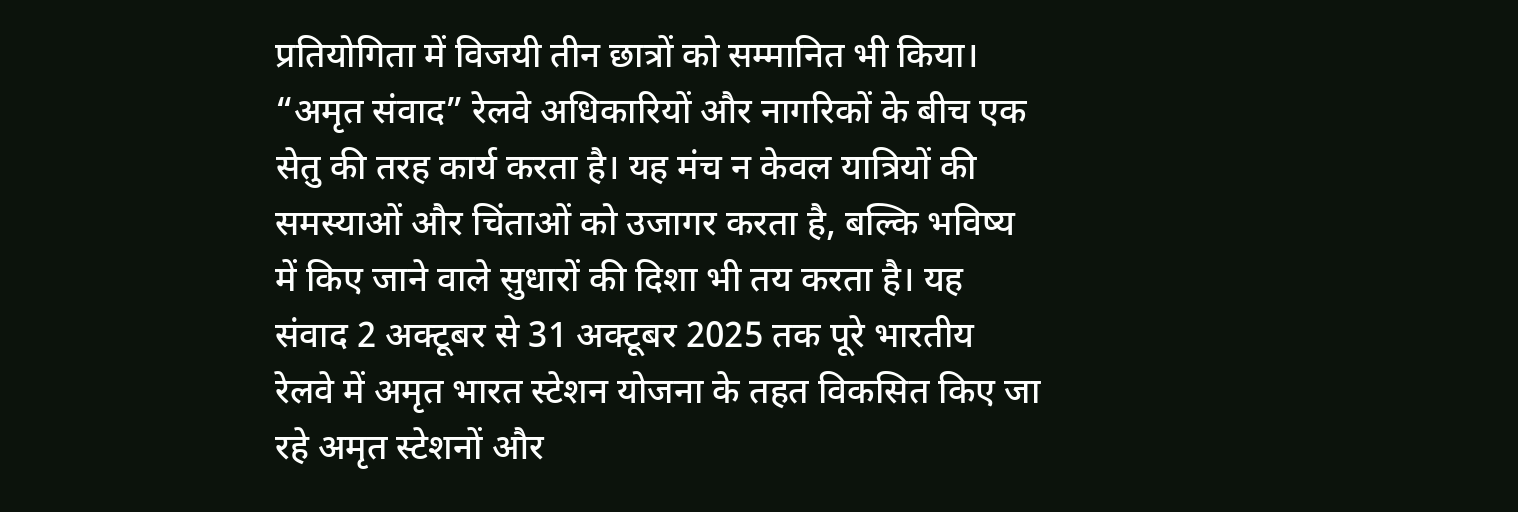प्रतियोगिता में विजयी तीन छात्रों को सम्मानित भी किया।
“अमृत संवाद” रेलवे अधिकारियों और नागरिकों के बीच एक सेतु की तरह कार्य करता है। यह मंच न केवल यात्रियों की समस्याओं और चिंताओं को उजागर करता है, बल्कि भविष्य में किए जाने वाले सुधारों की दिशा भी तय करता है। यह संवाद 2 अक्टूबर से 31 अक्टूबर 2025 तक पूरे भारतीय रेलवे में अमृत भारत स्टेशन योजना के तहत विकसित किए जा रहे अमृत स्टेशनों और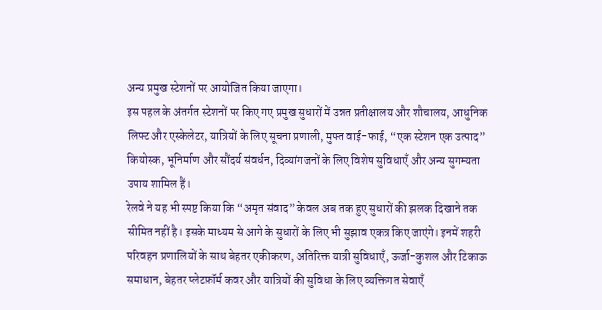अन्य प्रमुख स्टेशनों पर आयोजित किया जाएगा।
इस पहल के अंतर्गत स्टेशनों पर किए गए प्रमुख सुधारों में उन्नत प्रतीक्षालय और शौचालय, आधुनिक लिफ्ट और एस्केलेटर, यात्रियों के लिए सूचना प्रणाली, मुफ्त वाई-फाई, “एक स्टेशन एक उत्पाद” कियोस्क, भूनिर्माण और सौंदर्य संवर्धन, दिव्यांगजनों के लिए विशेष सुविधाएँ और अन्य सुगम्यता उपाय शामिल हैं।
रेलवे ने यह भी स्पष्ट किया कि “अमृत संवाद” केवल अब तक हुए सुधारों की झलक दिखाने तक सीमित नहीं है। इसके माध्यम से आगे के सुधारों के लिए भी सुझाव एकत्र किए जाएंगे। इनमें शहरी परिवहन प्रणालियों के साथ बेहतर एकीकरण, अतिरिक्त यात्री सुविधाएँ, ऊर्जा-कुशल और टिकाऊ समाधान, बेहतर प्लेटफ़ॉर्म कवर और यात्रियों की सुविधा के लिए व्यक्तिगत सेवाएँ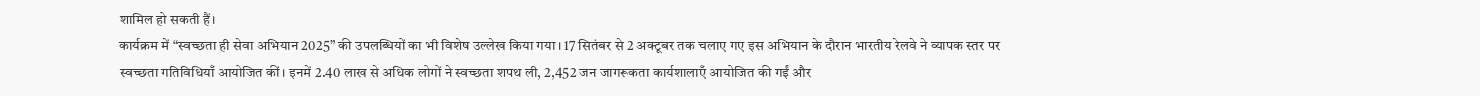शामिल हो सकती हैं।
कार्यक्रम में “स्वच्छता ही सेवा अभियान 2025” की उपलब्धियों का भी विशेष उल्लेख किया गया। 17 सितंबर से 2 अक्टूबर तक चलाए गए इस अभियान के दौरान भारतीय रेलवे ने व्यापक स्तर पर स्वच्छता गतिविधियाँ आयोजित कीं। इनमें 2.40 लाख से अधिक लोगों ने स्वच्छता शपथ ली, 2,452 जन जागरूकता कार्यशालाएँ आयोजित की गईं और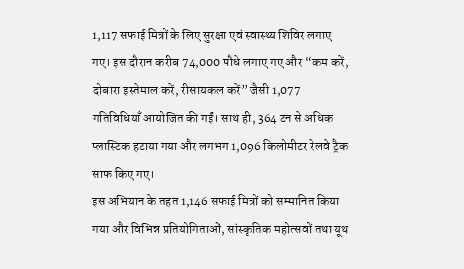1,117 सफाई मित्रों के लिए सुरक्षा एवं स्वास्थ्य शिविर लगाए गए। इस दौरान करीब 74,000 पौधे लगाए गए और “कम करें, दोबारा इस्तेमाल करें, रीसायकल करें” जैसी 1,077 गतिविधियाँ आयोजित की गईं। साथ ही, 364 टन से अधिक प्लास्टिक हटाया गया और लगभग 1,096 किलोमीटर रेलवे ट्रैक साफ किए गए।
इस अभियान के तहत 1,146 सफाई मित्रों को सम्मानित किया गया और विभिन्न प्रतियोगिताओं, सांस्कृतिक महोत्सवों तथा यूथ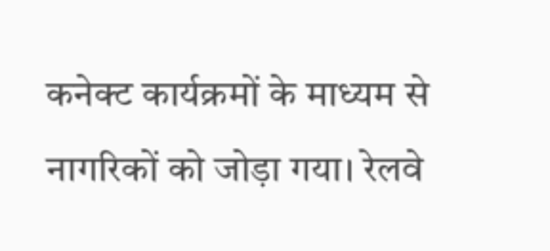कनेक्ट कार्यक्रमों के माध्यम से नागरिकों को जोड़ा गया। रेलवे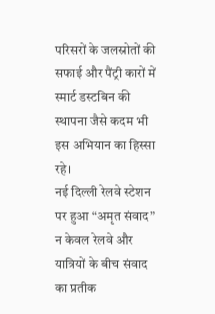परिसरों के जलस्रोतों की सफाई और पैंट्री कारों में स्मार्ट डस्टबिन की स्थापना जैसे कदम भी इस अभियान का हिस्सा रहे।
नई दिल्ली रेलवे स्टेशन पर हुआ “अमृत संवाद” न केवल रेलवे और यात्रियों के बीच संवाद का प्रतीक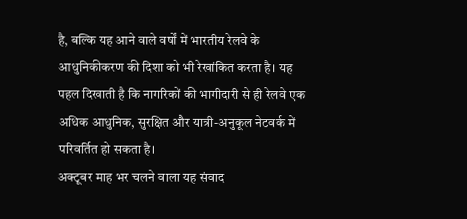है, बल्कि यह आने वाले वर्षों में भारतीय रेलवे के आधुनिकीकरण की दिशा को भी रेखांकित करता है। यह पहल दिखाती है कि नागरिकों की भागीदारी से ही रेलवे एक अधिक आधुनिक, सुरक्षित और यात्री-अनुकूल नेटवर्क में परिवर्तित हो सकता है।
अक्टूबर माह भर चलने वाला यह संवाद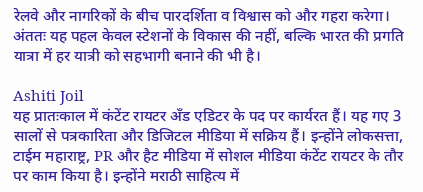रेलवे और नागरिकों के बीच पारदर्शिता व विश्वास को और गहरा करेगा। अंततः यह पहल केवल स्टेशनों के विकास की नहीं, बल्कि भारत की प्रगति यात्रा में हर यात्री को सहभागी बनाने की भी है।

Ashiti Joil
यह प्रातःकाल में कंटेंट रायटर अँड एडिटर के पद पर कार्यरत हैं। यह गए 3 सालों से पत्रकारिता और डिजिटल मीडिया में सक्रिय हैं। इन्होंने लोकसत्ता, टाईम महाराष्ट्र, PR और हैट मीडिया में सोशल मीडिया कंटेंट रायटर के तौर पर काम किया है। इन्होंने मराठी साहित्य में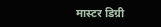मास्टर डिग्री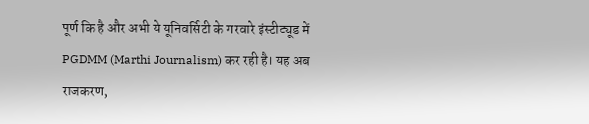पूर्ण कि है और अभी ये यूनिवर्सिटी के गरवारे इंस्टीट्यूड में PGDMM (Marthi Journalism) कर रही है। यह अब राजकरण,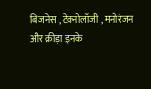बिजनेस , टेक्नोलॉजी , मनोरंजन और क्रीड़ा इनके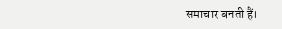समाचार बनती हैं।